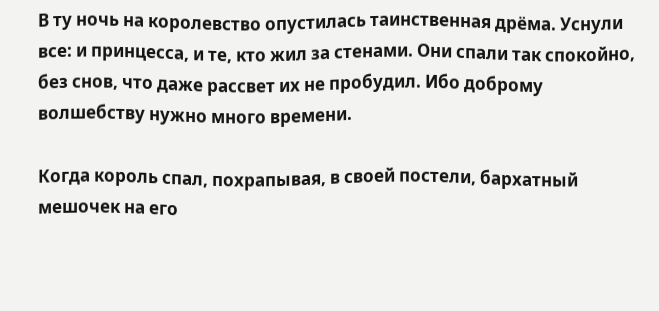В ту ночь на королевство опустилась таинственная дрёма. Уснули все: и принцесса, и те, кто жил за стенами. Они спали так спокойно, без снов, что даже рассвет их не пробудил. Ибо доброму волшебству нужно много времени.

Когда король спал, похрапывая, в своей постели, бархатный мешочек на его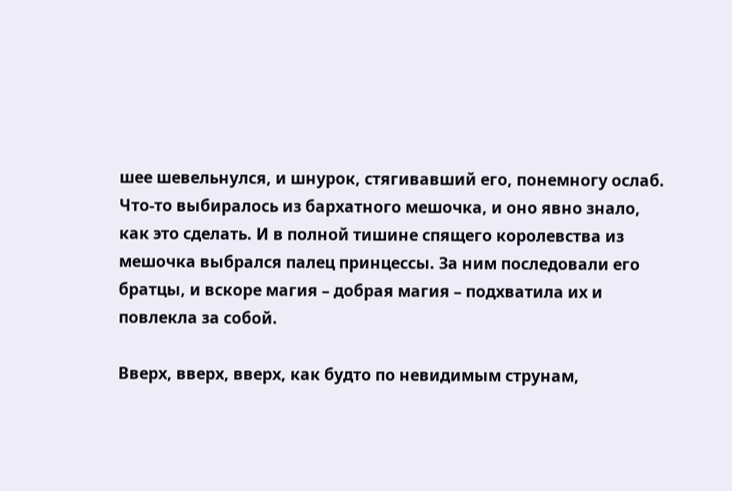шее шевельнулся, и шнурок, стягивавший его, понемногу ослаб. Что-то выбиралось из бархатного мешочка, и оно явно знало, как это сделать. И в полной тишине спящего королевства из мешочка выбрался палец принцессы. За ним последовали его братцы, и вскоре магия – добрая магия – подхватила их и повлекла за собой.

Вверх, вверх, вверх, как будто по невидимым струнам,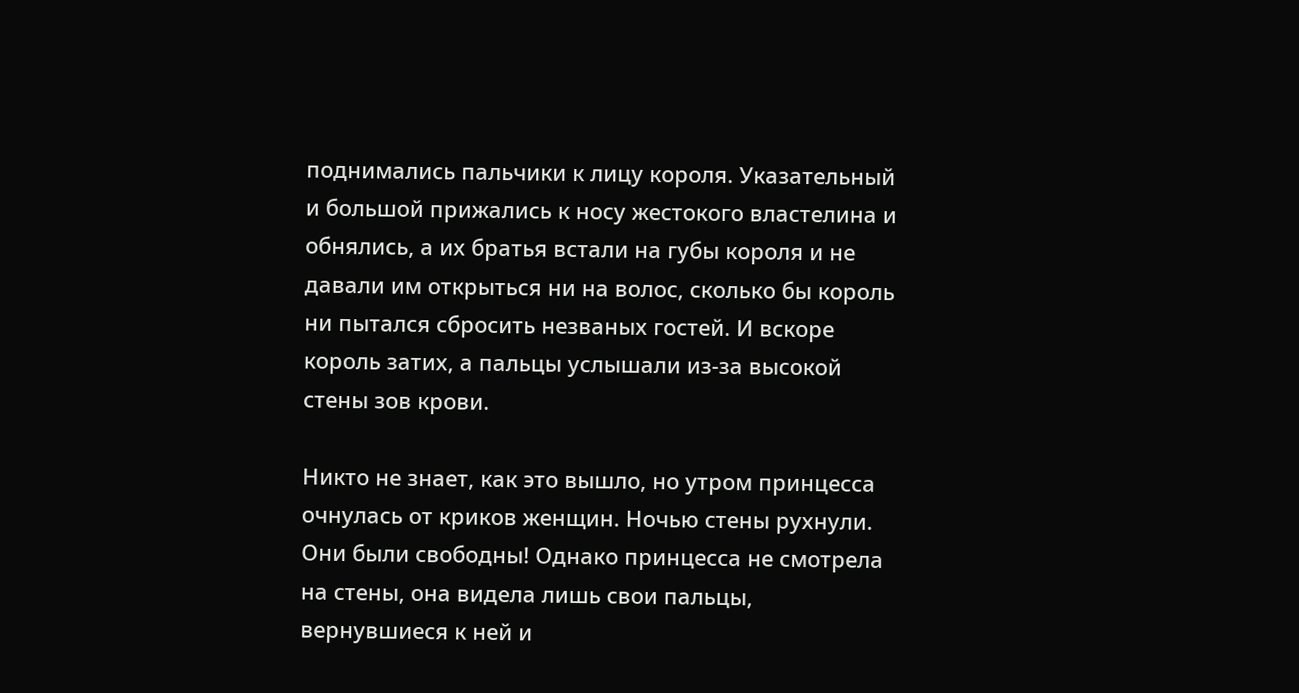поднимались пальчики к лицу короля. Указательный и большой прижались к носу жестокого властелина и обнялись, а их братья встали на губы короля и не давали им открыться ни на волос, сколько бы король ни пытался сбросить незваных гостей. И вскоре король затих, а пальцы услышали из-за высокой стены зов крови.

Никто не знает, как это вышло, но утром принцесса очнулась от криков женщин. Ночью стены рухнули. Они были свободны! Однако принцесса не смотрела на стены, она видела лишь свои пальцы, вернувшиеся к ней и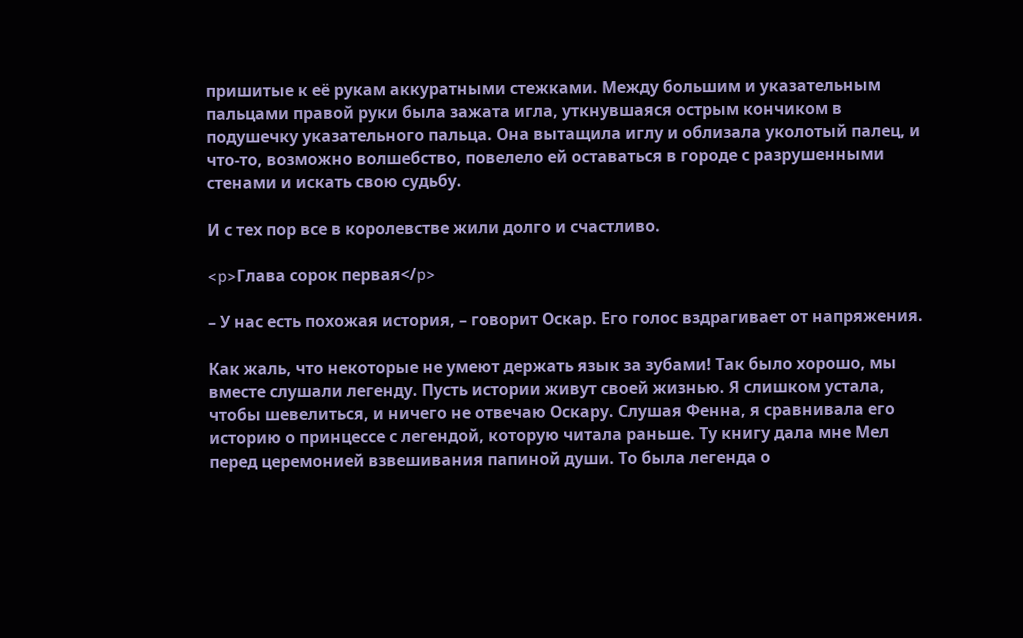пришитые к её рукам аккуратными стежками. Между большим и указательным пальцами правой руки была зажата игла, уткнувшаяся острым кончиком в подушечку указательного пальца. Она вытащила иглу и облизала уколотый палец, и что-то, возможно волшебство, повелело ей оставаться в городе с разрушенными стенами и искать свою судьбу.

И с тех пор все в королевстве жили долго и счастливо.

<p>Глава сорок первая</p>

– У нас есть похожая история, – говорит Оскар. Его голос вздрагивает от напряжения.

Как жаль, что некоторые не умеют держать язык за зубами! Так было хорошо, мы вместе слушали легенду. Пусть истории живут своей жизнью. Я слишком устала, чтобы шевелиться, и ничего не отвечаю Оскару. Слушая Фенна, я сравнивала его историю о принцессе с легендой, которую читала раньше. Ту книгу дала мне Мел перед церемонией взвешивания папиной души. То была легенда о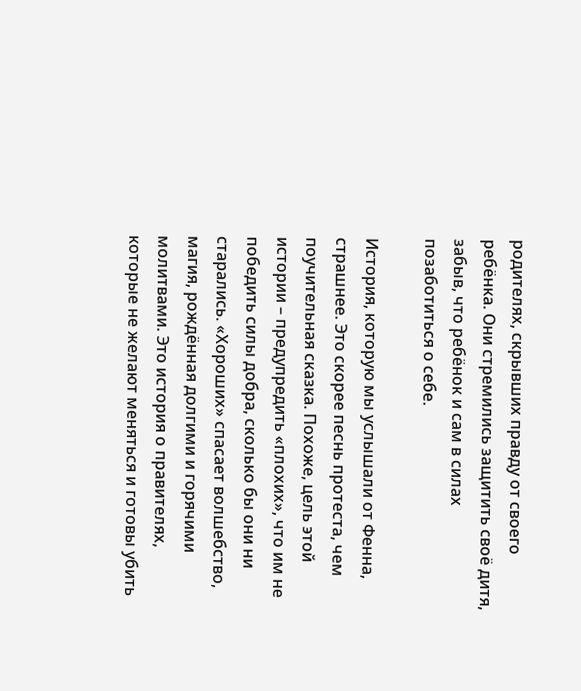родителях, скрывших правду от своего ребёнка. Они стремились защитить своё дитя, забыв, что ребёнок и сам в силах позаботиться о себе.

История, которую мы услышали от Фенна, страшнее. Это скорее песнь протеста, чем поучительная сказка. Похоже, цель этой истории – предупредить «плохих», что им не победить силы добра, сколько бы они ни старались. «Хороших» спасает волшебство, магия, рождённая долгими и горячими молитвами. Это история о правителях, которые не желают меняться и готовы убить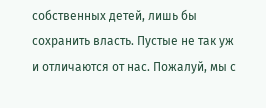собственных детей, лишь бы сохранить власть. Пустые не так уж и отличаются от нас. Пожалуй, мы с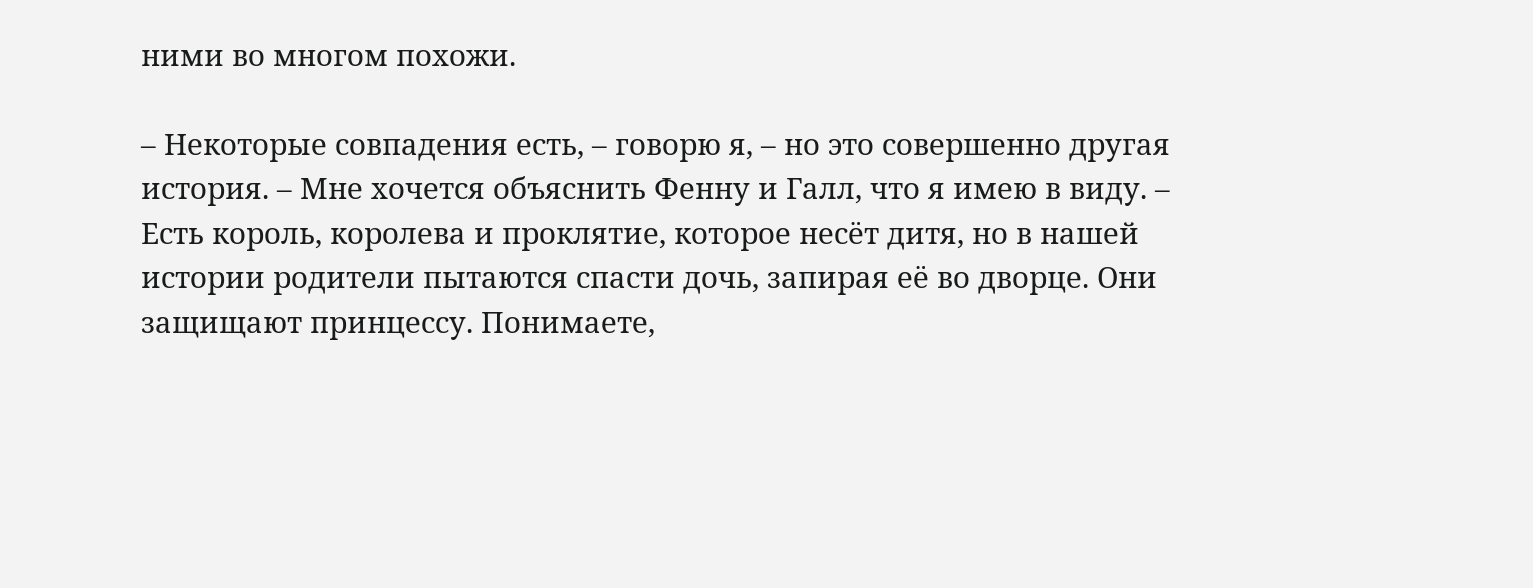ними во многом похожи.

– Некоторые совпадения есть, – говорю я, – но это совершенно другая история. – Мне хочется объяснить Фенну и Галл, что я имею в виду. – Есть король, королева и проклятие, которое несёт дитя, но в нашей истории родители пытаются спасти дочь, запирая её во дворце. Они защищают принцессу. Понимаете,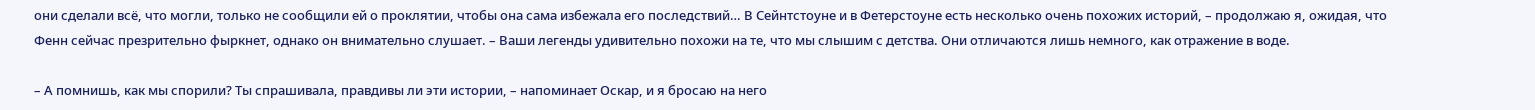они сделали всё, что могли, только не сообщили ей о проклятии, чтобы она сама избежала его последствий… В Сейнтстоуне и в Фетерстоуне есть несколько очень похожих историй, – продолжаю я, ожидая, что Фенн сейчас презрительно фыркнет, однако он внимательно слушает. – Ваши легенды удивительно похожи на те, что мы слышим с детства. Они отличаются лишь немного, как отражение в воде.

– А помнишь, как мы спорили? Ты спрашивала, правдивы ли эти истории, – напоминает Оскар, и я бросаю на него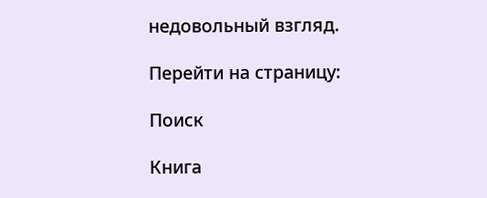недовольный взгляд.

Перейти на страницу:

Поиск

Книга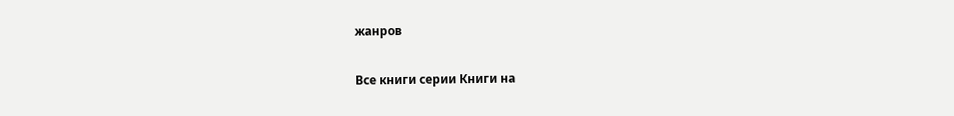жанров

Все книги серии Книги на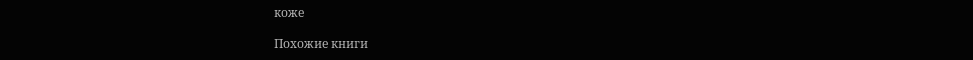коже

Похожие книги